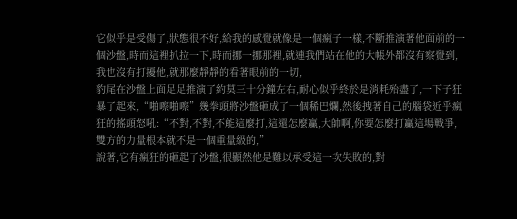它似乎是受傷了,狀態很不好,給我的感覺就像是一個瘋子一樣,不斷推演著他面前的一個沙盤,時而這裡扒拉一下,時而挪一挪那裡,就連我們站在他的大帳外都沒有察覺到,
我也沒有打擾他,就那麼靜靜的看著眼前的一切,
豹尾在沙盤上面足足推演了約莫三十分鐘左右,耐心似乎終於是消耗殆盡了,一下子狂暴了起來,“啪嚓啪嚓”幾拳頭將沙盤砸成了一個稀巴爛,然後拽著自己的腦袋近乎瘋狂的搖頭怒吼:“不對,不對,不能這麼打,這還怎麼贏,大帥啊,你要怎麼打贏這場戰爭,雙方的力量根本就不是一個重量級的,”
說著,它有瘋狂的砸起了沙盤,很顯然他是難以承受這一次失敗的,對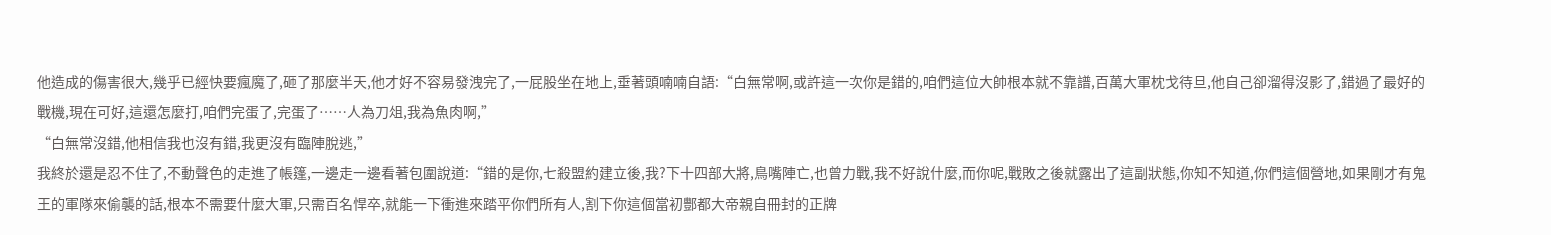他造成的傷害很大,幾乎已經快要瘋魔了,砸了那麼半天,他才好不容易發洩完了,一屁股坐在地上,垂著頭喃喃自語:“白無常啊,或許這一次你是錯的,咱們這位大帥根本就不靠譜,百萬大軍枕戈待旦,他自己卻溜得沒影了,錯過了最好的戰機,現在可好,這還怎麼打,咱們完蛋了,完蛋了……人為刀俎,我為魚肉啊,”
“白無常沒錯,他相信我也沒有錯,我更沒有臨陣脫逃,”
我終於還是忍不住了,不動聲色的走進了帳篷,一邊走一邊看著包圍說道:“錯的是你,七殺盟約建立後,我?下十四部大將,鳥嘴陣亡,也曾力戰,我不好說什麼,而你呢,戰敗之後就露出了這副狀態,你知不知道,你們這個營地,如果剛才有鬼王的軍隊來偷襲的話,根本不需要什麼大軍,只需百名悍卒,就能一下衝進來踏平你們所有人,割下你這個當初酆都大帝親自冊封的正牌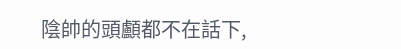陰帥的頭顱都不在話下,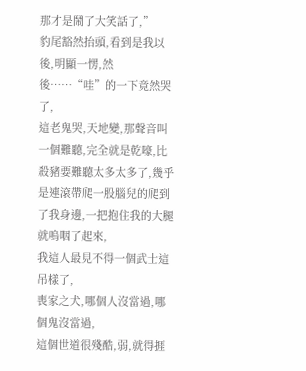那才是鬧了大笑話了,”
豹尾豁然抬頭,看到是我以後,明顯一愣,然後……“哇”的一下竟然哭了,
這老鬼哭,天地變,那聲音叫一個難聽,完全就是乾嚎,比殺豬要難聽太多太多了,幾乎是連滾帶爬一股腦兒的爬到了我身邊,一把抱住我的大腿就嗚咽了起來,
我這人最見不得一個武士這吊樣了,
喪家之犬,哪個人沒當過,哪個鬼沒當過,
這個世道很殘酷,弱,就得捱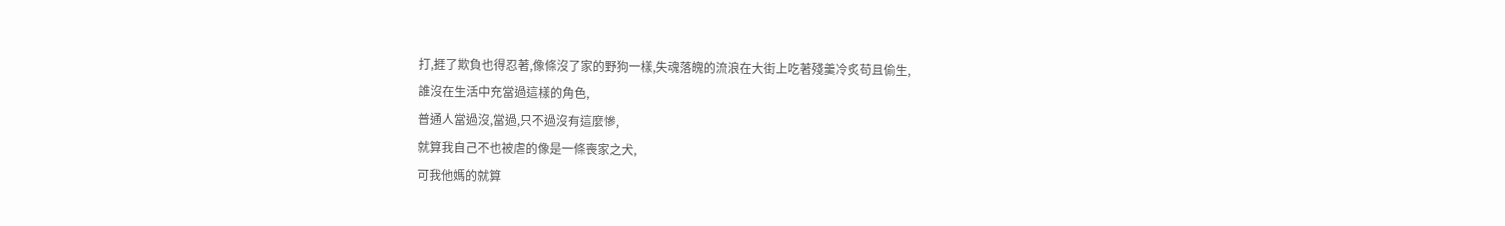打,捱了欺負也得忍著,像條沒了家的野狗一樣,失魂落魄的流浪在大街上吃著殘羹冷炙苟且偷生,
誰沒在生活中充當過這樣的角色,
普通人當過沒,當過,只不過沒有這麼慘,
就算我自己不也被虐的像是一條喪家之犬,
可我他媽的就算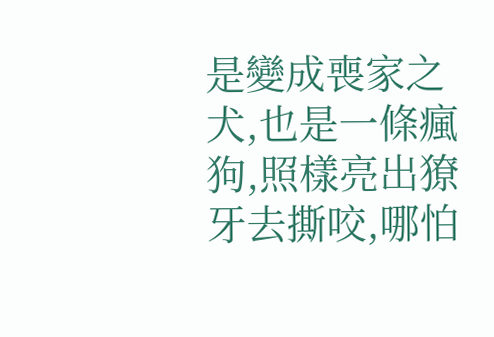是變成喪家之犬,也是一條瘋狗,照樣亮出獠牙去撕咬,哪怕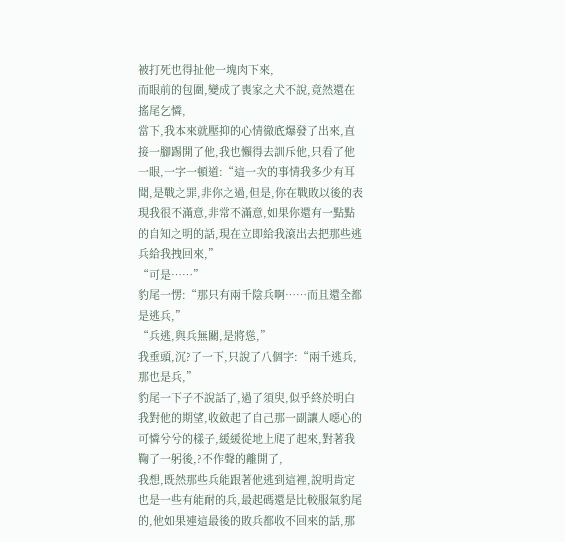被打死也得扯他一塊肉下來,
而眼前的包圍,變成了喪家之犬不說,竟然還在搖尾乞憐,
當下,我本來就壓抑的心情徹底爆發了出來,直接一腳踢開了他,我也懶得去訓斥他,只看了他一眼,一字一頓道:“這一次的事情我多少有耳聞,是戰之罪,非你之過,但是,你在戰敗以後的表現我很不滿意,非常不滿意,如果你還有一點點的自知之明的話,現在立即給我滾出去把那些逃兵給我拽回來,”
“可是……”
豹尾一愣:“那只有兩千陰兵啊……而且還全都是逃兵,”
“兵逃,與兵無關,是將慫,”
我垂頭,沉?了一下,只說了八個字:“兩千逃兵,那也是兵,”
豹尾一下子不說話了,過了須臾,似乎終於明白我對他的期望,收斂起了自己那一副讓人噁心的可憐兮兮的樣子,緩緩從地上爬了起來,對著我鞠了一躬後,?不作聲的離開了,
我想,既然那些兵能跟著他逃到這裡,說明肯定也是一些有能耐的兵,最起碼還是比較服氣豹尾的,他如果連這最後的敗兵都收不回來的話,那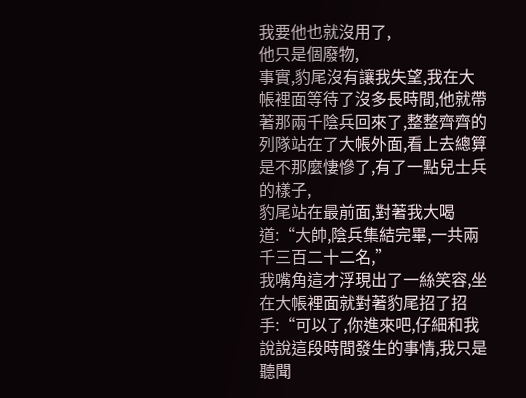我要他也就沒用了,
他只是個廢物,
事實,豹尾沒有讓我失望,我在大帳裡面等待了沒多長時間,他就帶著那兩千陰兵回來了,整整齊齊的列隊站在了大帳外面,看上去總算是不那麼悽慘了,有了一點兒士兵的樣子,
豹尾站在最前面,對著我大喝道:“大帥,陰兵集結完畢,一共兩千三百二十二名,”
我嘴角這才浮現出了一絲笑容,坐在大帳裡面就對著豹尾招了招手:“可以了,你進來吧,仔細和我說說這段時間發生的事情,我只是聽聞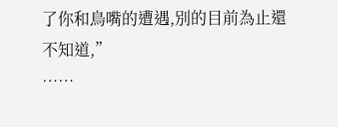了你和鳥嘴的遭遇,別的目前為止還不知道,”
……